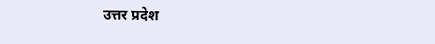उत्तर प्रदेश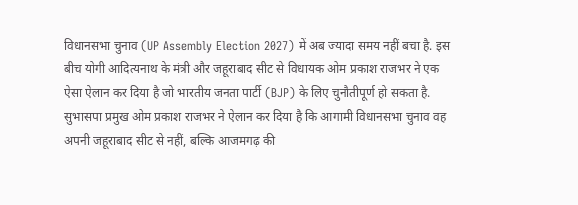विधानसभा चुनाव (UP Assembly Election 2027) में अब ज्यादा समय नहीं बचा है. इस बीच योगी आदित्यनाथ के मंत्री और जहूराबाद सीट से विधायक ओम प्रकाश राजभर ने एक ऐसा ऐलान कर दिया है जो भारतीय जनता पार्टी (BJP) के लिए चुनौतीपूर्ण हो सकता है.
सुभासपा प्रमुख ओम प्रकाश राजभर ने ऐलान कर दिया है कि आगामी विधानसभा चुनाव वह अपनी जहूराबाद सीट से नहीं, बल्कि आजमगढ़ की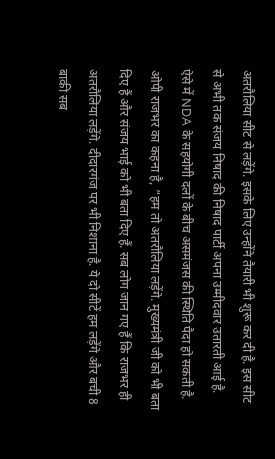अतरौलिया सीट से लड़ेंगे. इसके लिए उन्होंने तैयारी भी शुरू कर दी है. इस सीट से अभी तक संजय निषाद की निषाद पार्टी अपना उम्मीदवार उतारती आई है. ऐसे में NDA के सहयोगी दलों के बीच असमंजस की स्थिति पैदा हो सकती है.
ओपी राजभर का कहना है, “हम तो अतरौलिया लड़ेंगे. मुख्यमंत्री जी को भी बता दिए हैं और संजय भाई को भी बता दिए हैं. सब लोग जान गए हैं कि राजभर ही अतरौलिया लड़ेंगे. दीदारगंज पर भी निशाना है. ये दो सीटें हम लड़ेंगे और बची 8 बाकी सब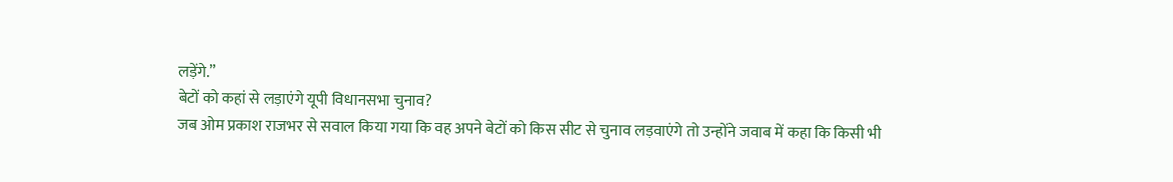लड़ेंगे.”
बेटों को कहां से लड़ाएंगे यूपी विधानसभा चुनाव?
जब ओम प्रकाश राजभर से सवाल किया गया कि वह अपने बेटों को किस सीट से चुनाव लड़वाएंगे तो उन्होंने जवाब में कहा कि किसी भी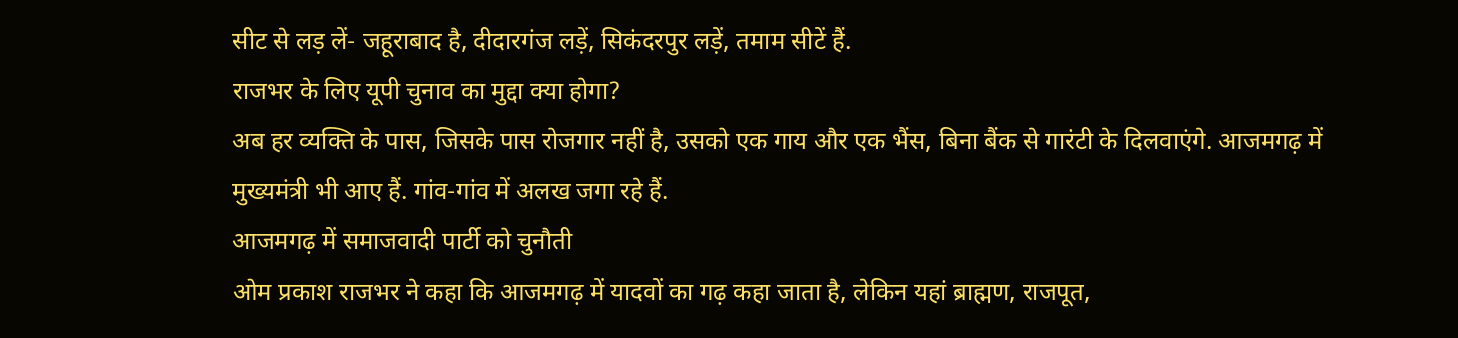सीट से लड़ लें- जहूराबाद है, दीदारगंज लड़ें, सिकंदरपुर लड़ें, तमाम सीटें हैं.
राजभर के लिए यूपी चुनाव का मुद्दा क्या होगा?
अब हर व्यक्ति के पास, जिसके पास रोजगार नहीं है, उसको एक गाय और एक भैंस, बिना बैंक से गारंटी के दिलवाएंगे. आजमगढ़ में मुख्यमंत्री भी आए हैं. गांव-गांव में अलख जगा रहे हैं.
आजमगढ़ में समाजवादी पार्टी को चुनौती
ओम प्रकाश राजभर ने कहा कि आजमगढ़ में यादवों का गढ़ कहा जाता है, लेकिन यहां ब्राह्मण, राजपूत,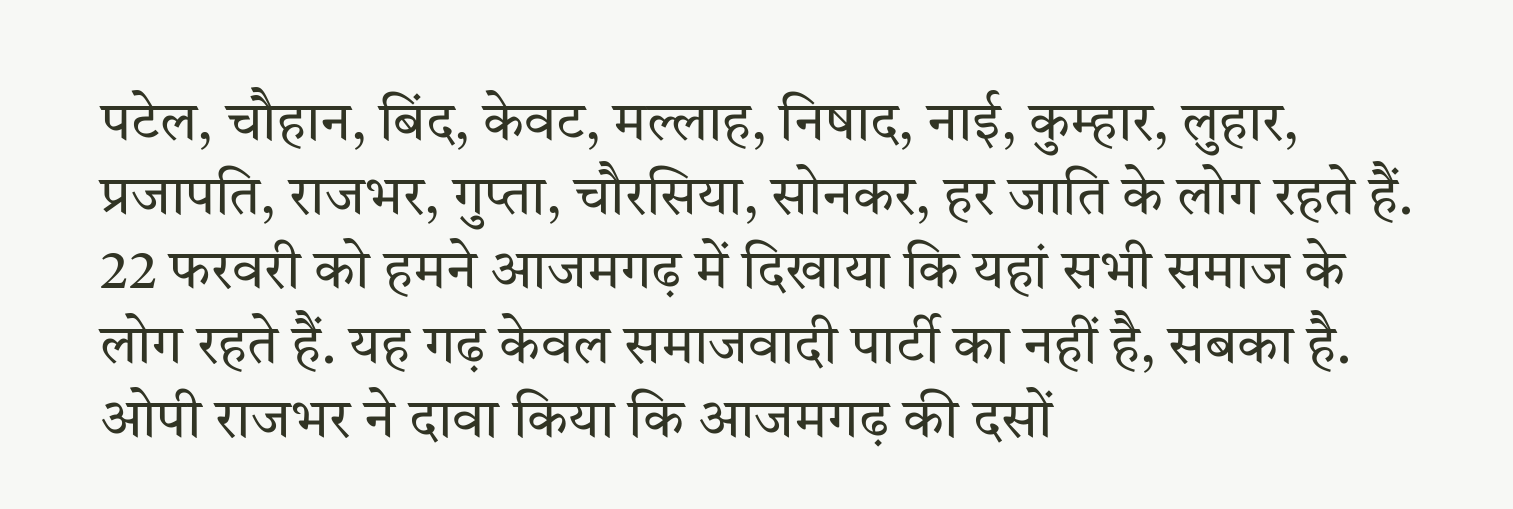पटेल, चौहान, बिंद, केवट, मल्लाह, निषाद, नाई, कुम्हार, लुहार, प्रजापति, राजभर, गुप्ता, चौरसिया, सोनकर, हर जाति के लोग रहते हैं. 22 फरवरी को हमने आजमगढ़ में दिखाया कि यहां सभी समाज के लोग रहते हैं. यह गढ़ केवल समाजवादी पार्टी का नहीं है, सबका है.
ओपी राजभर ने दावा किया कि आजमगढ़ की दसों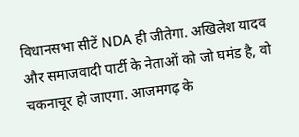विधानसभा सीटें NDA ही जीतेगा. अखिलेश यादव और समाजवादी पार्टी के नेताओं को जो घमंड है, वो चकनाचूर हो जाएगा. आजमगढ़ के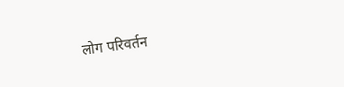लोग परिवर्तन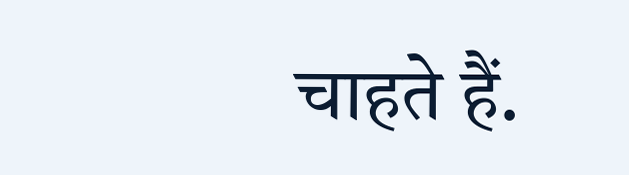चाहते हैं.